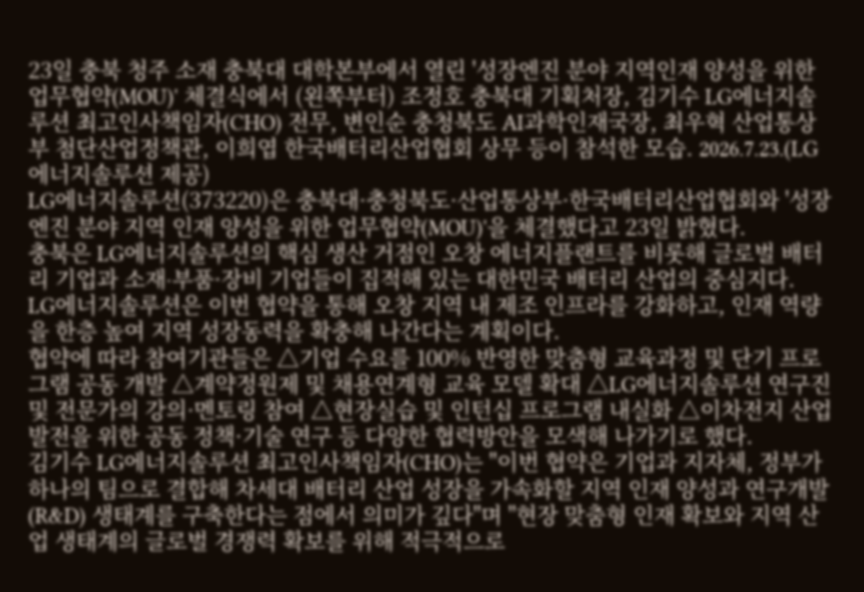23일 충북 청주 소재 충북대 대학본부에서 열린 '성장엔진 분야 지역인재 양성을 위한 업무협약(MOU)' 체결식에서 (왼쪽부터) 조정호 충북대 기획처장, 김기수 LG에너지솔루션 최고인사책임자(CHO) 전무, 변인순 충청북도 AI과학인재국장, 최우혁 산업통상부 첨단산업정책관, 이희엽 한국배터리산업협회 상무 등이 참석한 모습. 2026.7.23.(LG에너지솔루션 제공)
LG에너지솔루션(373220)은 충북대·충청북도·산업통상부·한국배터리산업협회와 '성장 엔진 분야 지역 인재 양성을 위한 업무협약(MOU)'을 체결했다고 23일 밝혔다.
충북은 LG에너지솔루션의 핵심 생산 거점인 오창 에너지플랜트를 비롯해 글로벌 배터리 기업과 소재∙부품·장비 기업들이 집적해 있는 대한민국 배터리 산업의 중심지다.
LG에너지솔루션은 이번 협약을 통해 오창 지역 내 제조 인프라를 강화하고, 인재 역량을 한층 높여 지역 성장동력을 확충해 나간다는 계획이다.
협약에 따라 참여기관들은 △기업 수요를 100% 반영한 맞춤형 교육과정 및 단기 프로그램 공동 개발 △계약정원제 및 채용연계형 교육 모델 확대 △LG에너지솔루션 연구진 및 전문가의 강의·멘토링 참여 △현장실습 및 인턴십 프로그램 내실화 △이차전지 산업 발전을 위한 공동 정책·기술 연구 등 다양한 협력방안을 모색해 나가기로 했다.
김기수 LG에너지솔루션 최고인사책임자(CHO)는 "이번 협약은 기업과 지자체, 정부가 하나의 팀으로 결합해 차세대 배터리 산업 성장을 가속화할 지역 인재 양성과 연구개발(R&D) 생태계를 구축한다는 점에서 의미가 깊다"며 "현장 맞춤형 인재 확보와 지역 산업 생태계의 글로벌 경쟁력 확보를 위해 적극적으로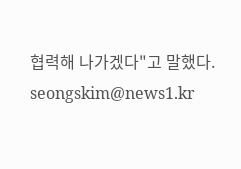협력해 나가겠다"고 말했다.
seongskim@news1.kr